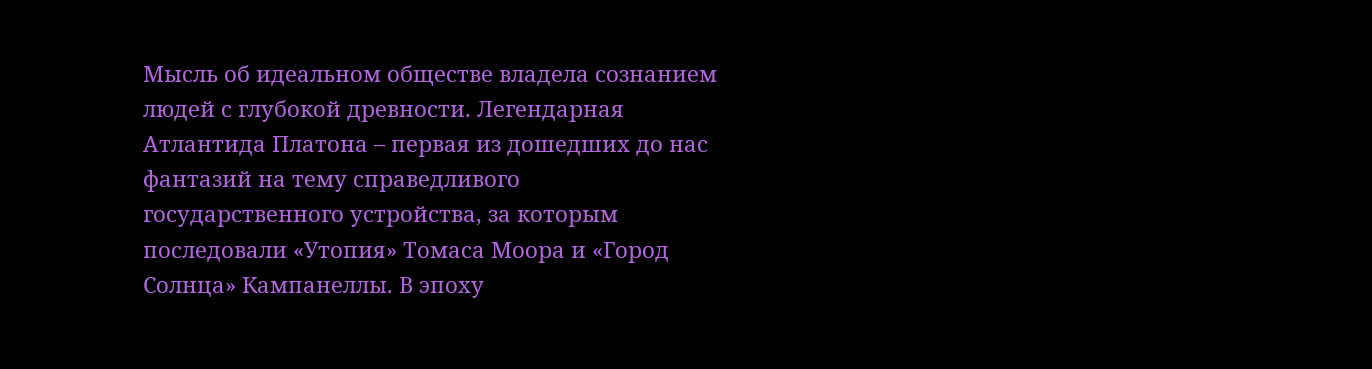Мысль об идеальном обществе владела сознанием людей с глубокой древности. Легендарная Атлантида Платона – первая из дошедших до нас фантазий на тему справедливого государственного устройства, за которым последовали «Утопия» Томаса Моора и «Город Солнца» Кампанеллы. В эпоху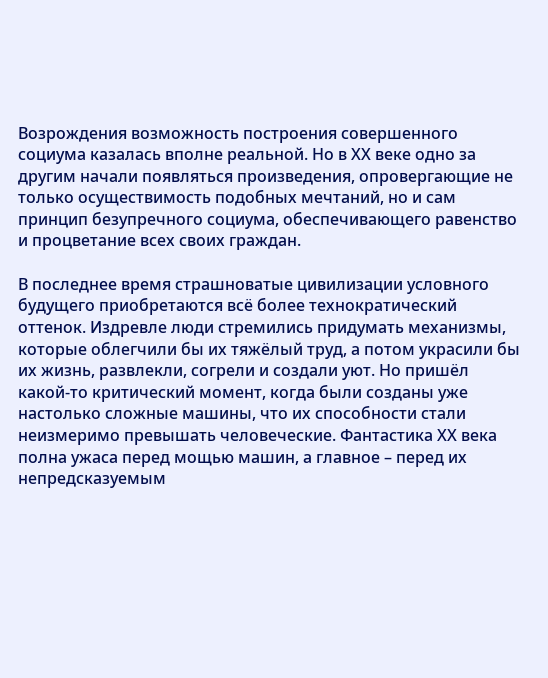Возрождения возможность построения совершенного социума казалась вполне реальной. Но в ХХ веке одно за другим начали появляться произведения, опровергающие не только осуществимость подобных мечтаний, но и сам принцип безупречного социума, обеспечивающего равенство и процветание всех своих граждан.

В последнее время страшноватые цивилизации условного будущего приобретаются всё более технократический оттенок. Издревле люди стремились придумать механизмы, которые облегчили бы их тяжёлый труд, а потом украсили бы их жизнь, развлекли, согрели и создали уют. Но пришёл какой-то критический момент, когда были созданы уже настолько сложные машины, что их способности стали неизмеримо превышать человеческие. Фантастика ХХ века полна ужаса перед мощью машин, а главное – перед их непредсказуемым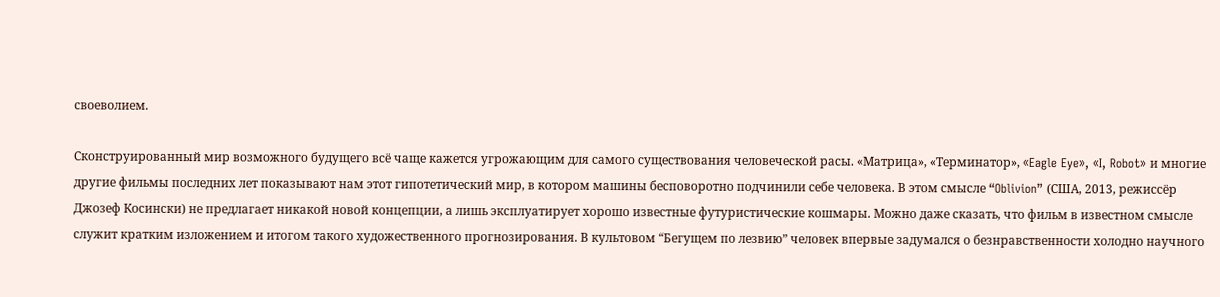своеволием.

Сконструированный мир возможного будущего всё чаще кажется угрожающим для самого существования человеческой расы. «Матрица», «Терминатор», «Eagle Eye», «I, Robot» и многие другие фильмы последних лет показывают нам этот гипотетический мир, в котором машины бесповоротно подчинили себе человека. В этом смысле “Oblivion” (США, 2013, режиссёр Джозеф Косински) не предлагает никакой новой концепции, а лишь эксплуатирует хорошо известные футуристические кошмары. Можно даже сказать, что фильм в известном смысле служит кратким изложением и итогом такого художественного прогнозирования. В культовом “Бегущем по лезвию” человек впервые задумался о безнравственности холодно научного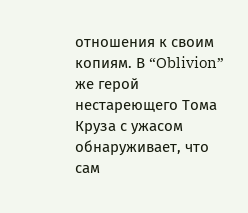отношения к своим копиям. В “Oblivion” же герой нестареющего Тома Круза с ужасом обнаруживает, что сам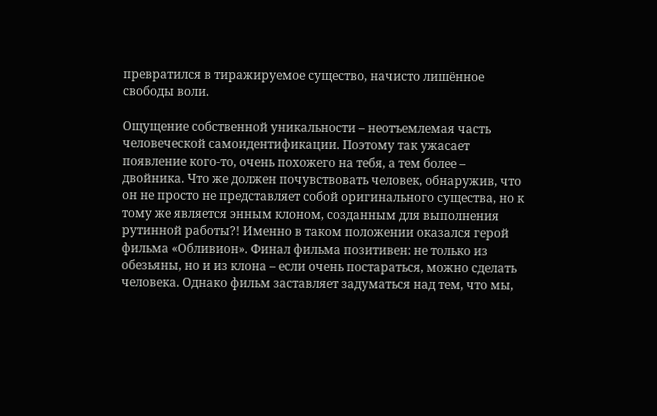превратился в тиражируемое существо, начисто лишённое свободы воли.

Ощущение собственной уникальности – неотъемлемая часть человеческой самоидентификации. Поэтому так ужасает появление кого-то, очень похожего на тебя, а тем более – двойника. Что же должен почувствовать человек, обнаружив, что он не просто не представляет собой оригинального существа, но к тому же является энным клоном, созданным для выполнения рутинной работы?! Именно в таком положении оказался герой фильма «Обливион». Финал фильма позитивен: не только из обезьяны, но и из клона – если очень постараться, можно сделать человека. Однако фильм заставляет задуматься над тем, что мы,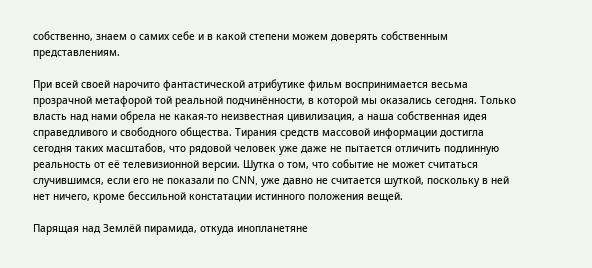собственно, знаем о самих себе и в какой степени можем доверять собственным представлениям.

При всей своей нарочито фантастической атрибутике фильм воспринимается весьма прозрачной метафорой той реальной подчинённости, в которой мы оказались сегодня. Только власть над нами обрела не какая-то неизвестная цивилизация, а наша собственная идея справедливого и свободного общества. Тирания средств массовой информации достигла сегодня таких масштабов, что рядовой человек уже даже не пытается отличить подлинную реальность от её телевизионной версии. Шутка о том, что событие не может считаться случившимся, если его не показали по CNN, уже давно не считается шуткой, поскольку в ней нет ничего, кроме бессильной констатации истинного положения вещей.

Парящая над Землёй пирамида, откуда инопланетяне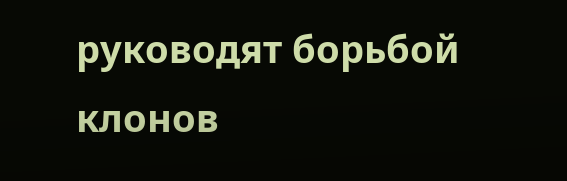руководят борьбой клонов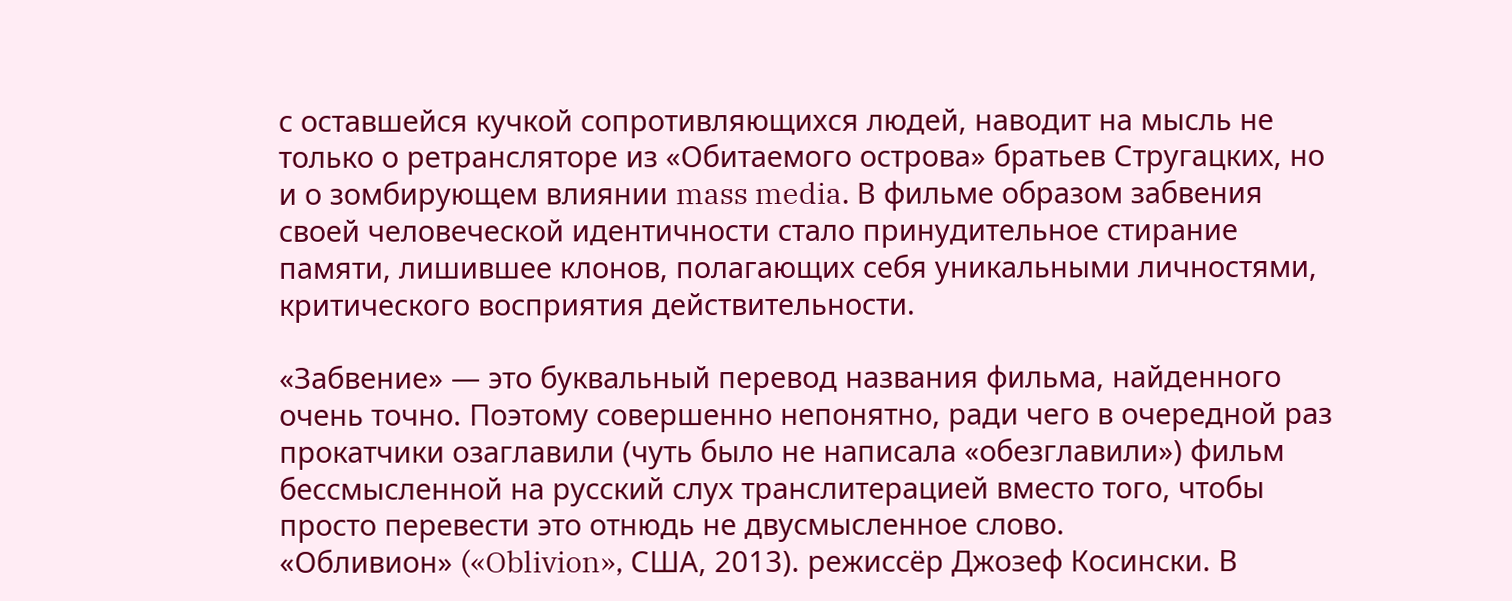с оставшейся кучкой сопротивляющихся людей, наводит на мысль не только о ретрансляторе из «Обитаемого острова» братьев Стругацких, но и о зомбирующем влиянии mass media. В фильме образом забвения своей человеческой идентичности стало принудительное стирание памяти, лишившее клонов, полагающих себя уникальными личностями, критического восприятия действительности.

«Забвение» — это буквальный перевод названия фильма, найденного очень точно. Поэтому совершенно непонятно, ради чего в очередной раз прокатчики озаглавили (чуть было не написала «обезглавили») фильм бессмысленной на русский слух транслитерацией вместо того, чтобы просто перевести это отнюдь не двусмысленное слово.
«Обливион» («Oblivion», США, 2013). режиссёр Джозеф Косински. В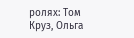ролях: Том Круз, Ольга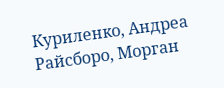Куриленко, Андреа Райсборо, Морган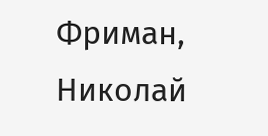Фриман, Николай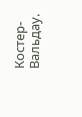Костер-Вальдау.